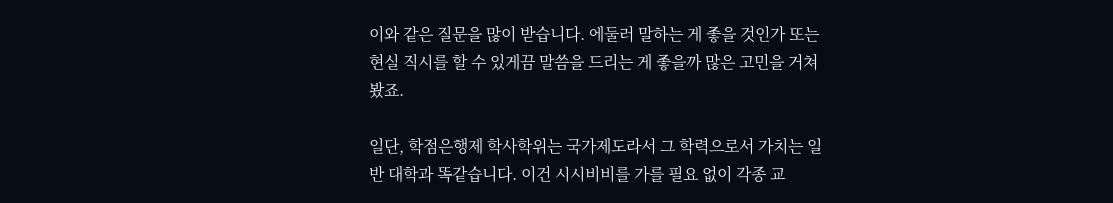이와 같은 질문을 많이 받습니다. 에둘러 말하는 게 좋을 것인가 또는 현실 직시를 할 수 있게끔 말씀을 드리는 게 좋을까 많은 고민을 거쳐봤죠.

일단, 학점은행제 학사학위는 국가제도라서 그 학력으로서 가치는 일반 대학과 똑같습니다. 이건 시시비비를 가를 필요 없이 각종 교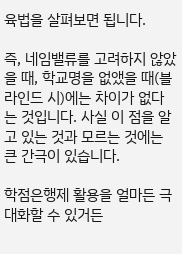육법을 살펴보면 됩니다.

즉, 네임밸류를 고려하지 않았을 때, 학교명을 없앴을 때(블라인드 시)에는 차이가 없다는 것입니다. 사실 이 점을 알고 있는 것과 모르는 것에는 큰 간극이 있습니다.

학점은행제 활용을 얼마든 극대화할 수 있거든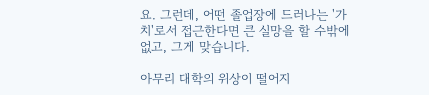요. 그런데, 어떤 졸업장에 드러나는 '가치'로서 접근한다면 큰 실망을 할 수밖에 없고, 그게 맞습니다.

아무리 대학의 위상이 떨어지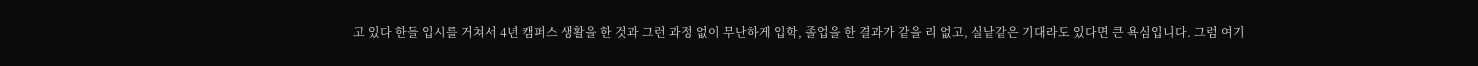고 있다 한들 입시를 거쳐서 4년 캠퍼스 생활을 한 것과 그런 과정 없이 무난하게 입학, 졸업을 한 결과가 같을 리 없고, 실낱같은 기대라도 있다면 큰 욕심입니다. 그럼 여기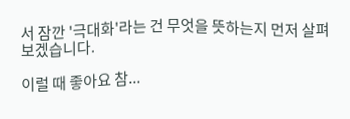서 잠깐 '극대화'라는 건 무엇을 뜻하는지 먼저 살펴보겠습니다.

이럴 때 좋아요 참...